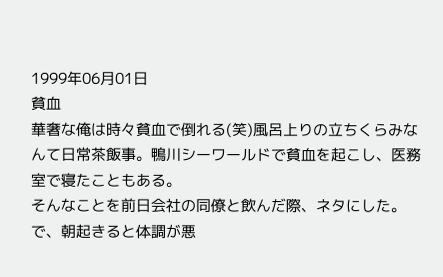1999年06月01日
貧血
華奢な俺は時々貧血で倒れる(笑)風呂上りの立ちくらみなんて日常茶飯事。鴨川シーワールドで貧血を起こし、医務室で寝たこともある。
そんなことを前日会社の同僚と飲んだ際、ネタにした。で、朝起きると体調が悪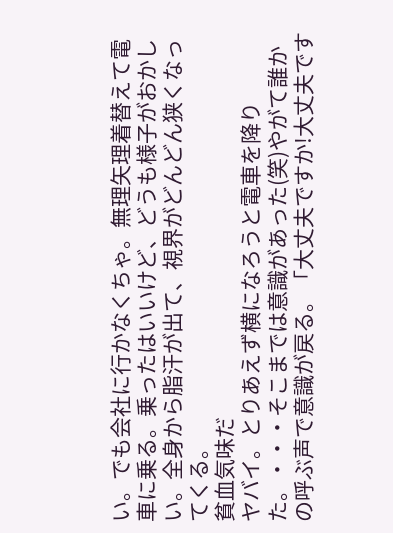い。でも会社に行かなくちゃ。無理矢理着替えて電車に乗る。乗ったはいいけど、どうも様子がおかしい。全身から脂汗が出て、視界がどんどん狭くなってくる。
貧血気味だ
ヤバイ。とりあえず横になろうと電車を降りた。・・・そこまでは意識があった(笑)やがて誰かの呼ぶ声で意識が戻る。「大丈夫ですか!大丈夫です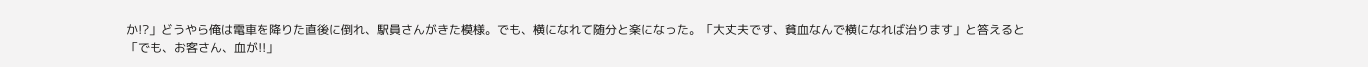か!?」どうやら俺は電車を降りた直後に倒れ、駅員さんがきた模様。でも、横になれて随分と楽になった。「大丈夫です、貧血なんで横になれば治ります」と答えると
「でも、お客さん、血が!!」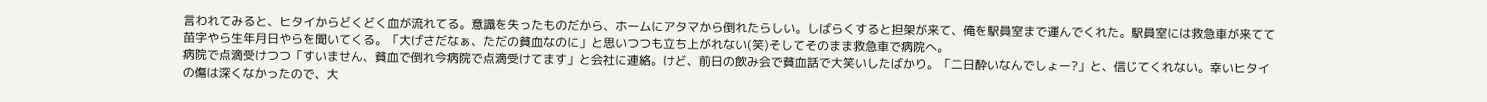言われてみると、ヒタイからどくどく血が流れてる。意識を失ったものだから、ホームにアタマから倒れたらしい。しばらくすると担架が来て、俺を駅員室まで運んでくれた。駅員室には救急車が来てて苗字やら生年月日やらを聞いてくる。「大げさだなぁ、ただの貧血なのに」と思いつつも立ち上がれない(笑)そしてそのまま救急車で病院へ。
病院で点滴受けつつ「すいません、貧血で倒れ今病院で点滴受けてます」と会社に連絡。けど、前日の飲み会で貧血話で大笑いしたばかり。「二日酔いなんでしょー?」と、信じてくれない。幸いヒタイの傷は深くなかったので、大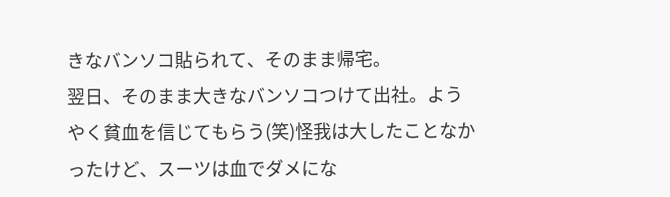きなバンソコ貼られて、そのまま帰宅。
翌日、そのまま大きなバンソコつけて出社。ようやく貧血を信じてもらう(笑)怪我は大したことなかったけど、スーツは血でダメにな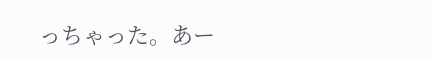っちゃった。あー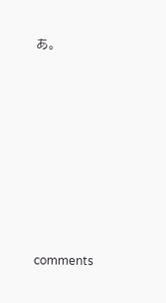あ。








comments